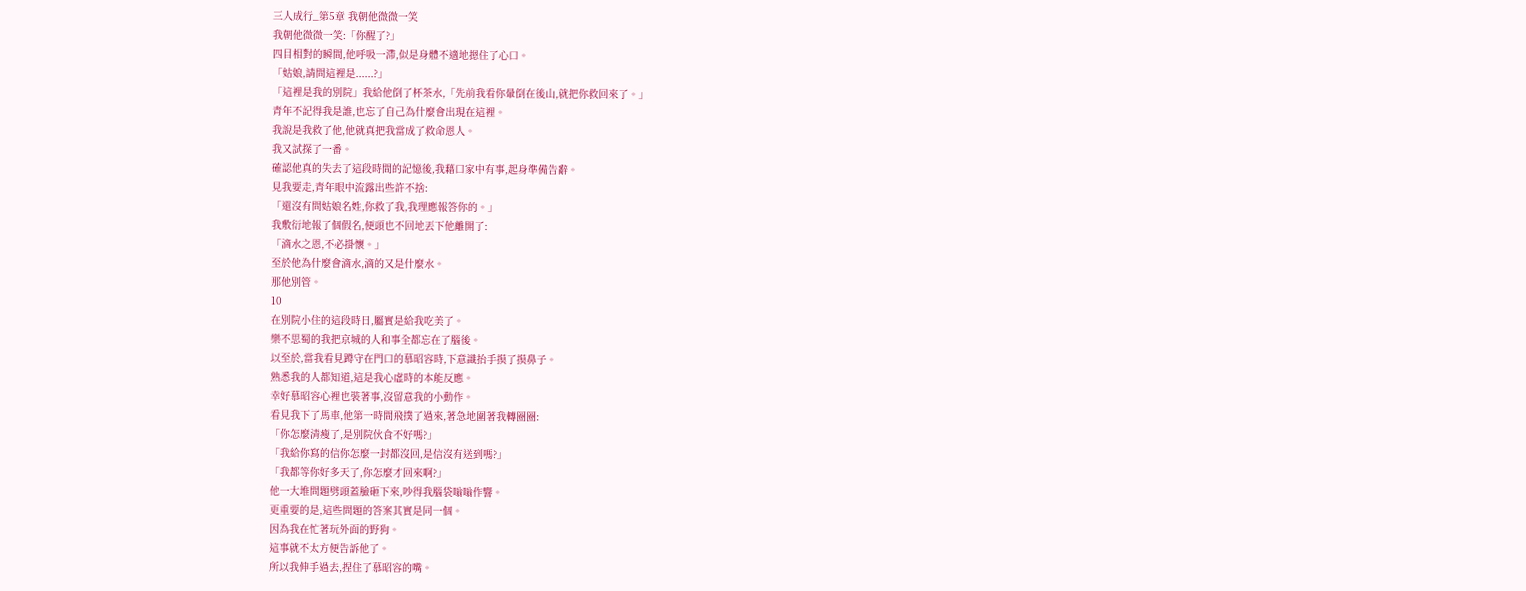三人成行_第5章 我朝他微微一笑
我朝他微微一笑:「你醒了?」
四目相對的瞬間,他呼吸一滯,似是身體不適地摁住了心口。
「姑娘,請問這裡是......?」
「這裡是我的別院」我給他倒了杯茶水,「先前我看你暈倒在後山,就把你救回來了。」
青年不記得我是誰,也忘了自己為什麼會出現在這裡。
我說是我救了他,他就真把我當成了救命恩人。
我又試探了一番。
確認他真的失去了這段時間的記憶後,我藉口家中有事,起身準備告辭。
見我要走,青年眼中流露出些許不捨:
「還沒有問姑娘名姓,你救了我,我理應報答你的。」
我敷衍地報了個假名,便頭也不回地丟下他離開了:
「滴水之恩,不必掛懷。」
至於他為什麼會滴水,滴的又是什麼水。
那他別管。
10
在別院小住的這段時日,屬實是給我吃美了。
樂不思蜀的我把京城的人和事全都忘在了腦後。
以至於,當我看見蹲守在門口的慕昭容時,下意識抬手摸了摸鼻子。
熟悉我的人都知道,這是我心虛時的本能反應。
幸好慕昭容心裡也裝著事,沒留意我的小動作。
看見我下了馬車,他第一時間飛撲了過來,著急地圍著我轉圈圈:
「你怎麼清瘦了,是別院伙食不好嗎?」
「我給你寫的信你怎麼一封都沒回,是信沒有送到嗎?」
「我都等你好多天了,你怎麼才回來啊?」
他一大堆問題劈頭蓋臉砸下來,吵得我腦袋嗡嗡作響。
更重要的是,這些問題的答案其實是同一個。
因為我在忙著玩外面的野狗。
這事就不太方便告訴他了。
所以我伸手過去,捏住了慕昭容的嘴。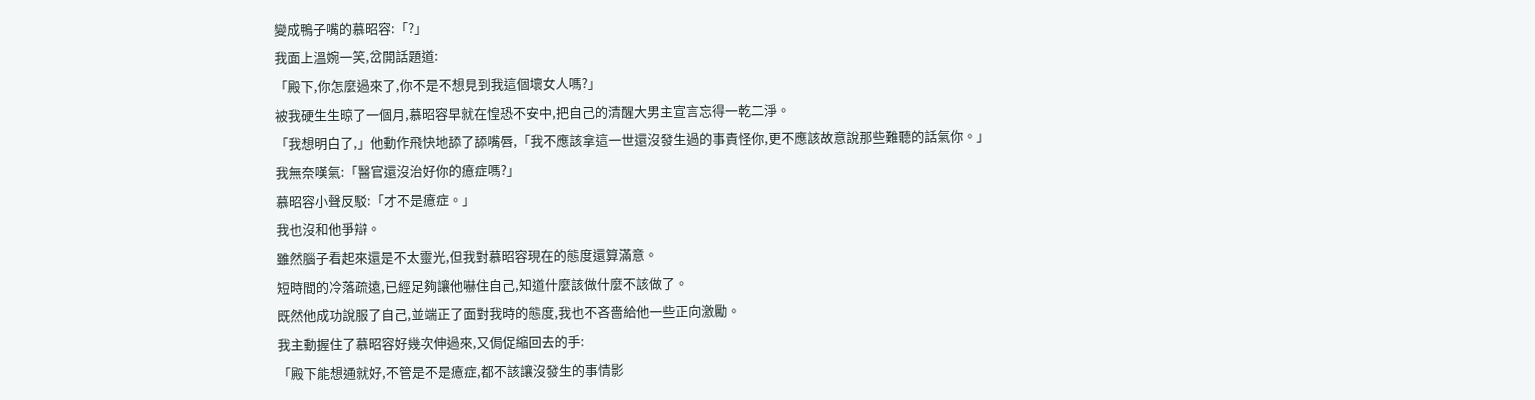變成鴨子嘴的慕昭容:「?」
我面上溫婉一笑,岔開話題道:
「殿下,你怎麼過來了,你不是不想見到我這個壞女人嗎?」
被我硬生生晾了一個月,慕昭容早就在惶恐不安中,把自己的清醒大男主宣言忘得一乾二淨。
「我想明白了,」他動作飛快地舔了舔嘴唇,「我不應該拿這一世還沒發生過的事責怪你,更不應該故意說那些難聽的話氣你。」
我無奈嘆氣:「醫官還沒治好你的癔症嗎?」
慕昭容小聲反駁:「才不是癔症。」
我也沒和他爭辯。
雖然腦子看起來還是不太靈光,但我對慕昭容現在的態度還算滿意。
短時間的冷落疏遠,已經足夠讓他嚇住自己,知道什麼該做什麼不該做了。
既然他成功說服了自己,並端正了面對我時的態度,我也不吝嗇給他一些正向激勵。
我主動握住了慕昭容好幾次伸過來,又侷促縮回去的手:
「殿下能想通就好,不管是不是癔症,都不該讓沒發生的事情影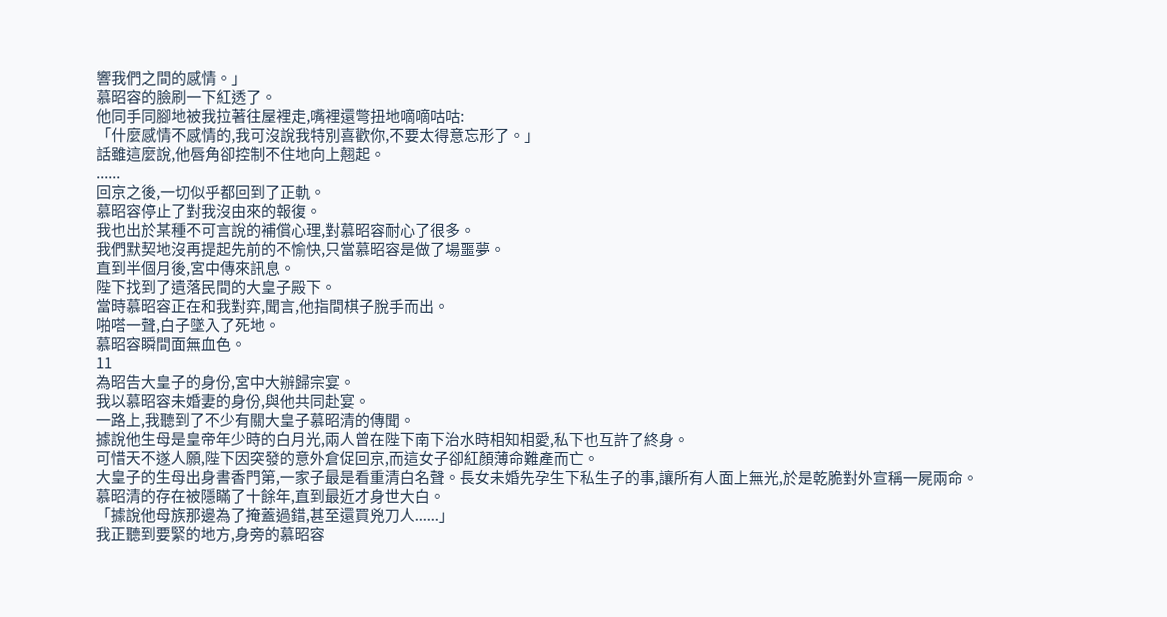響我們之間的感情。」
慕昭容的臉刷一下紅透了。
他同手同腳地被我拉著往屋裡走,嘴裡還彆扭地嘀嘀咕咕:
「什麼感情不感情的,我可沒說我特別喜歡你,不要太得意忘形了。」
話雖這麼說,他唇角卻控制不住地向上翹起。
......
回京之後,一切似乎都回到了正軌。
慕昭容停止了對我沒由來的報復。
我也出於某種不可言說的補償心理,對慕昭容耐心了很多。
我們默契地沒再提起先前的不愉快,只當慕昭容是做了場噩夢。
直到半個月後,宮中傳來訊息。
陛下找到了遺落民間的大皇子殿下。
當時慕昭容正在和我對弈,聞言,他指間棋子脫手而出。
啪嗒一聲,白子墜入了死地。
慕昭容瞬間面無血色。
11
為昭告大皇子的身份,宮中大辦歸宗宴。
我以慕昭容未婚妻的身份,與他共同赴宴。
一路上,我聽到了不少有關大皇子慕昭清的傳聞。
據說他生母是皇帝年少時的白月光,兩人曾在陛下南下治水時相知相愛,私下也互許了終身。
可惜天不遂人願,陛下因突發的意外倉促回京,而這女子卻紅顏薄命難產而亡。
大皇子的生母出身書香門第,一家子最是看重清白名聲。長女未婚先孕生下私生子的事,讓所有人面上無光,於是乾脆對外宣稱一屍兩命。
慕昭清的存在被隱瞞了十餘年,直到最近才身世大白。
「據說他母族那邊為了掩蓋過錯,甚至還買兇刀人......」
我正聽到要緊的地方,身旁的慕昭容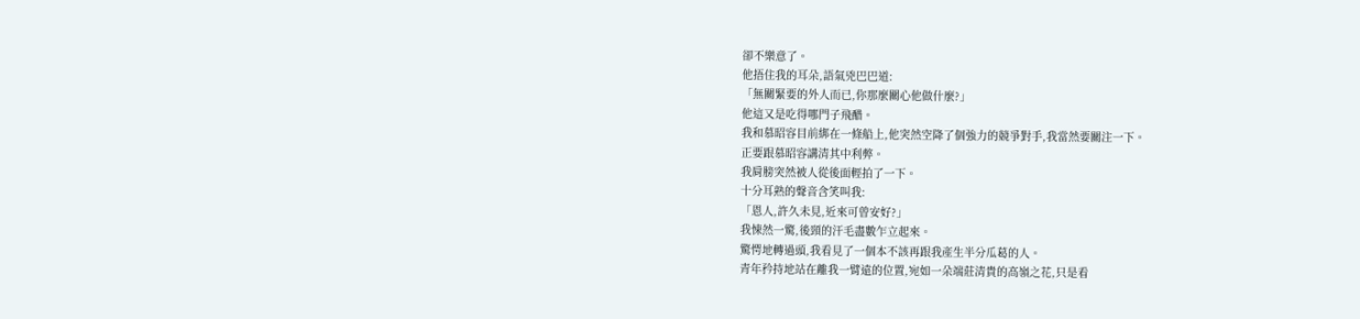卻不樂意了。
他捂住我的耳朵,語氣兇巴巴道:
「無關緊要的外人而已,你那麼關心他做什麼?」
他這又是吃得哪門子飛醋。
我和慕昭容目前綁在一條船上,他突然空降了個強力的競爭對手,我當然要關注一下。
正要跟慕昭容講清其中利弊。
我肩膀突然被人從後面輕拍了一下。
十分耳熟的聲音含笑叫我:
「恩人,許久未見,近來可曾安好?」
我悚然一驚,後頸的汗毛盡數乍立起來。
驚愕地轉過頭,我看見了一個本不該再跟我產生半分瓜葛的人。
青年矜持地站在離我一臂遠的位置,宛如一朵端莊清貴的高嶺之花,只是看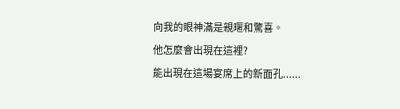向我的眼神滿是親暱和驚喜。
他怎麼會出現在這裡?
能出現在這場宴席上的新面孔......